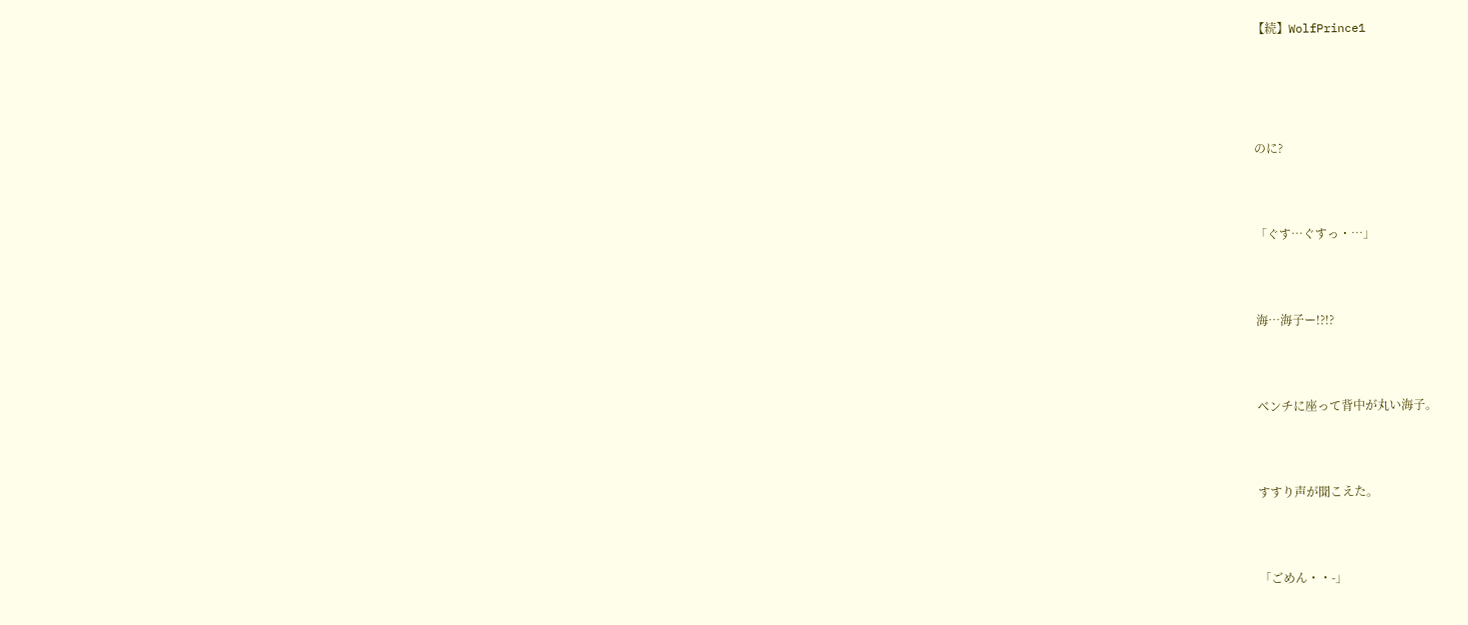【続】WolfPrince1






のに?




「ぐす…ぐすっ・…」




海…海子ー!?!?




ベンチに座って背中が丸い海子。




すすり声が聞こえた。




「ごめん・・-」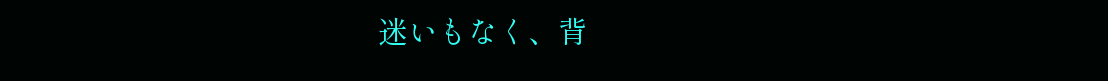迷いもなく、背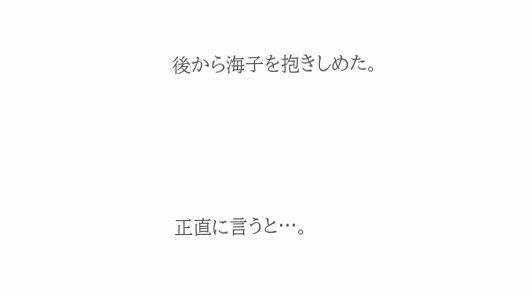後から海子を抱きしめた。




正直に言うと…。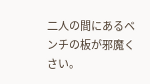二人の間にあるベンチの板が邪魔くさい。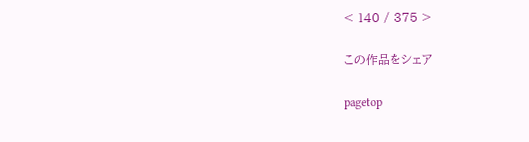< 140 / 375 >

この作品をシェア

pagetop